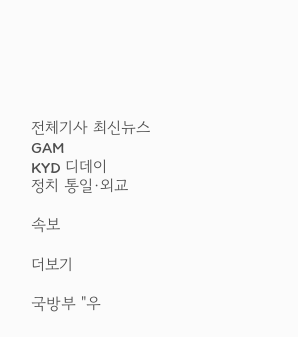전체기사 최신뉴스 GAM
KYD 디데이
정치 통일·외교

속보

더보기

국방부 "우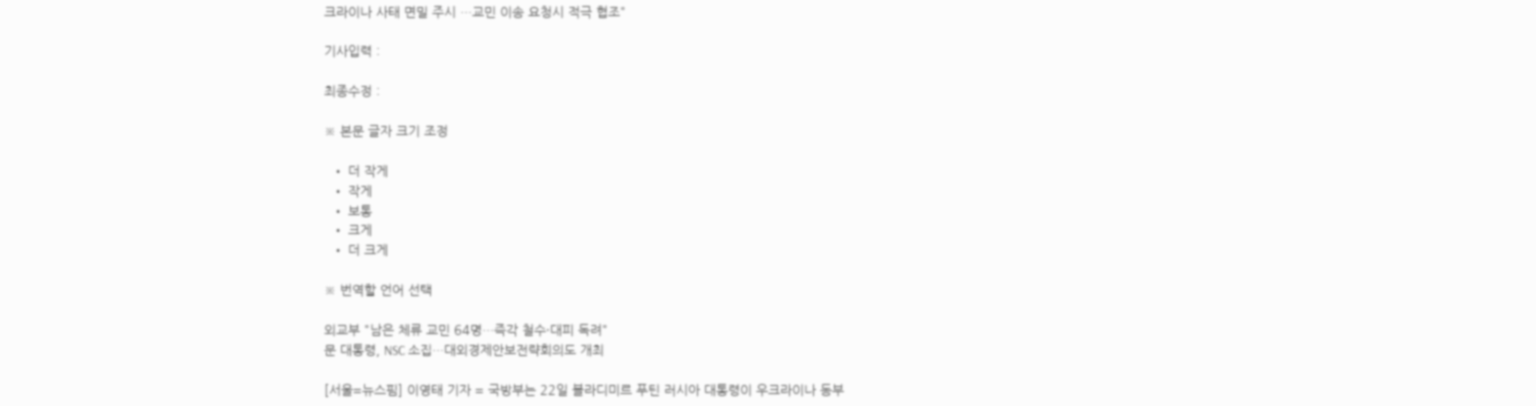크라이나 사태 면밀 주시 …교민 이송 요청시 적극 협조"

기사입력 :

최종수정 :

※ 본문 글자 크기 조정

  • 더 작게
  • 작게
  • 보통
  • 크게
  • 더 크게

※ 번역할 언어 선택

외교부 "남은 체류 교민 64명…즉각 철수·대피 독려"
문 대통령, NSC 소집…대외경제안보전략회의도 개최

[서울=뉴스핌] 이영태 기자 = 국방부는 22일 블라디미르 푸틴 러시아 대통령이 우크라이나 동부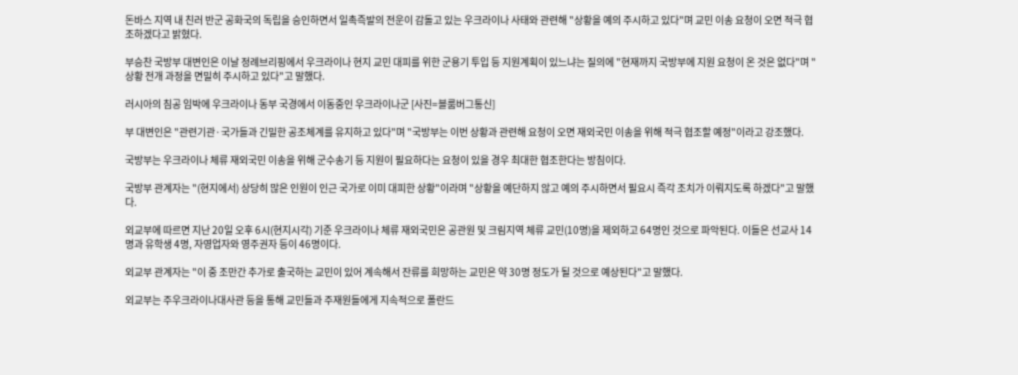돈바스 지역 내 친러 반군 공화국의 독립을 승인하면서 일촉즉발의 전운이 감돌고 있는 우크라이나 사태와 관련해 "상황을 예의 주시하고 있다"며 교민 이송 요청이 오면 적극 협조하겠다고 밝혔다.

부승찬 국방부 대변인은 이날 정례브리핑에서 우크라이나 현지 교민 대피를 위한 군용기 투입 등 지원계획이 있느냐는 질의에 "현재까지 국방부에 지원 요청이 온 것은 없다"며 "상황 전개 과정을 면밀히 주시하고 있다"고 말했다.

러시아의 침공 임박에 우크라이나 동부 국경에서 이동중인 우크라이나군 [사진=블룸버그통신]

부 대변인은 "관련기관·국가들과 긴밀한 공조체계를 유지하고 있다"며 "국방부는 이번 상황과 관련해 요청이 오면 재외국민 이송을 위해 적극 협조할 예정"이라고 강조했다.

국방부는 우크라이나 체류 재외국민 이송을 위해 군수송기 등 지원이 필요하다는 요청이 있을 경우 최대한 협조한다는 방침이다.

국방부 관계자는 "(현지에서) 상당히 많은 인원이 인근 국가로 이미 대피한 상황"이라며 "상황을 예단하지 않고 예의 주시하면서 필요시 즉각 조치가 이뤄지도록 하겠다"고 말했다.

외교부에 따르면 지난 20일 오후 6시(현지시각) 기준 우크라이나 체류 재외국민은 공관원 및 크림지역 체류 교민(10명)을 제외하고 64명인 것으로 파악된다. 이들은 선교사 14명과 유학생 4명, 자영업자와 영주권자 등이 46명이다.

외교부 관계자는 "이 중 조만간 추가로 출국하는 교민이 있어 계속해서 잔류를 희망하는 교민은 약 30명 정도가 될 것으로 예상된다"고 말했다.

외교부는 주우크라이나대사관 등을 통해 교민들과 주재원들에게 지속적으로 폴란드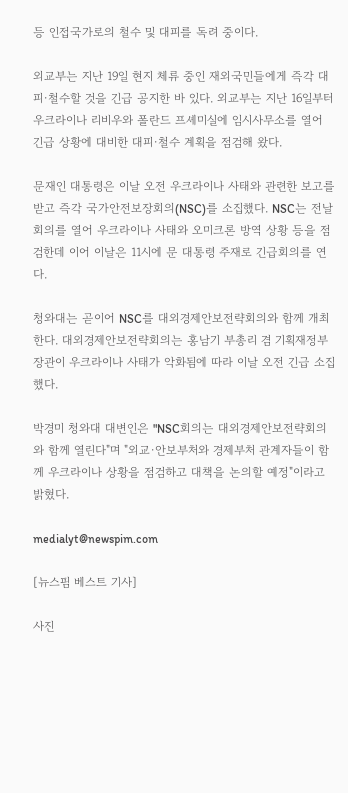등 인접국가로의 철수 및 대피를 독려 중이다.

외교부는 지난 19일 현지 체류 중인 재외국민들에게 즉각 대피·철수할 것을 긴급 공지한 바 있다. 외교부는 지난 16일부터 우크라이나 리비우와 폴란드 프셰미실에 임시사무소를 열어 긴급 상황에 대비한 대피·철수 계획을 점검해 왔다.

문재인 대통령은 이날 오전 우크라이나 사태와 관련한 보고를 받고 즉각 국가안전보장회의(NSC)를 소집했다. NSC는 전날 회의를 열어 우크라이나 사태와 오미크론 방역 상황 등을 점검한데 이어 이날은 11시에 문 대통령 주재로 긴급회의를 연다.

청와대는 곧이어 NSC를 대외경제안보전략회의와 함께 개최한다. 대외경제안보전략회의는 홍남기 부총리 겸 기획재정부 장관이 우크라이나 사태가 악화됨에 따라 이날 오전 긴급 소집했다.

박경미 청와대 대변인은 "NSC회의는 대외경제안보전략회의와 함께 열린다"며 "외교·안보부처와 경제부처 관계자들이 함께 우크라이나 상황을 점검하고 대책을 논의할 예정"이라고 밝혔다.

medialyt@newspim.com

[뉴스핌 베스트 기사]

사진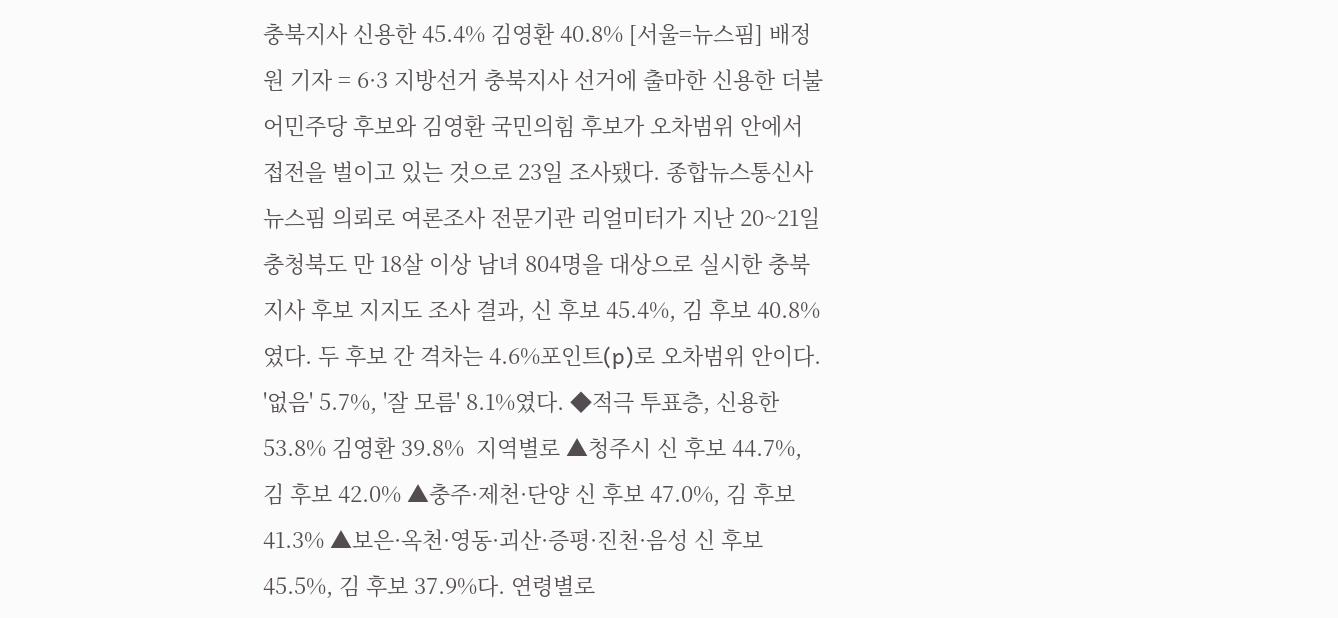충북지사 신용한 45.4% 김영환 40.8% [서울=뉴스핌] 배정원 기자 = 6·3 지방선거 충북지사 선거에 출마한 신용한 더불어민주당 후보와 김영환 국민의힘 후보가 오차범위 안에서 접전을 벌이고 있는 것으로 23일 조사됐다. 종합뉴스통신사 뉴스핌 의뢰로 여론조사 전문기관 리얼미터가 지난 20~21일 충청북도 만 18살 이상 남녀 804명을 대상으로 실시한 충북지사 후보 지지도 조사 결과, 신 후보 45.4%, 김 후보 40.8%였다. 두 후보 간 격차는 4.6%포인트(p)로 오차범위 안이다. '없음' 5.7%, '잘 모름' 8.1%였다. ◆적극 투표층, 신용한 53.8% 김영환 39.8%  지역별로 ▲청주시 신 후보 44.7%, 김 후보 42.0% ▲충주·제천·단양 신 후보 47.0%, 김 후보 41.3% ▲보은·옥천·영동·괴산·증평·진천·음성 신 후보 45.5%, 김 후보 37.9%다. 연령별로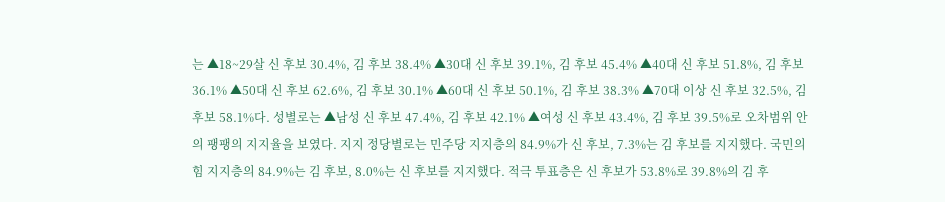는 ▲18~29살 신 후보 30.4%, 김 후보 38.4% ▲30대 신 후보 39.1%, 김 후보 45.4% ▲40대 신 후보 51.8%, 김 후보 36.1% ▲50대 신 후보 62.6%, 김 후보 30.1% ▲60대 신 후보 50.1%, 김 후보 38.3% ▲70대 이상 신 후보 32.5%, 김 후보 58.1%다. 성별로는 ▲남성 신 후보 47.4%, 김 후보 42.1% ▲여성 신 후보 43.4%, 김 후보 39.5%로 오차범위 안의 팽팽의 지지율을 보였다. 지지 정당별로는 민주당 지지층의 84.9%가 신 후보, 7.3%는 김 후보를 지지했다. 국민의힘 지지층의 84.9%는 김 후보, 8.0%는 신 후보를 지지했다. 적극 투표층은 신 후보가 53.8%로 39.8%의 김 후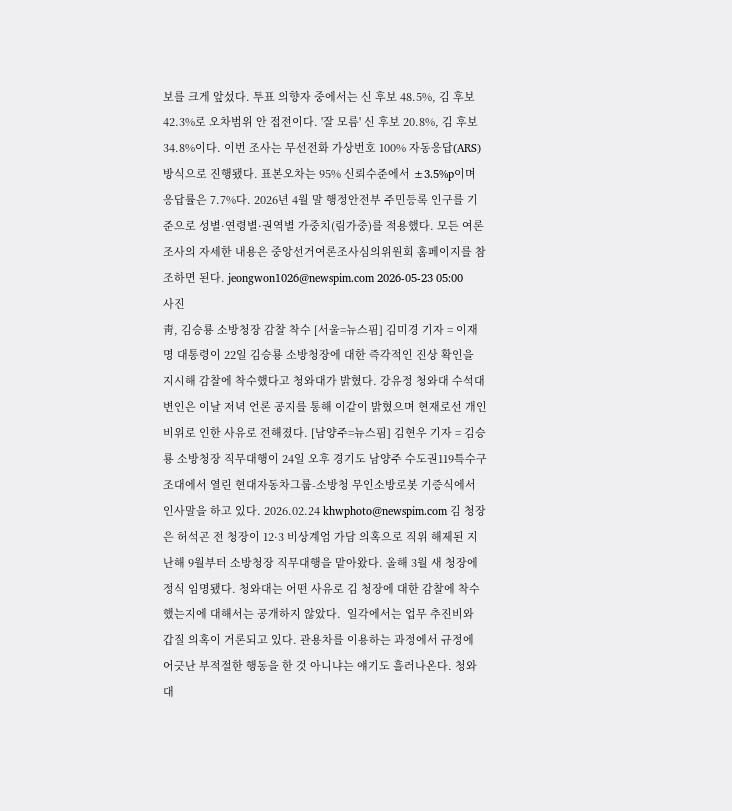보를 크게 앞섰다. 투표 의향자 중에서는 신 후보 48.5%, 김 후보 42.3%로 오차범위 안 접전이다. '잘 모름' 신 후보 20.8%, 김 후보 34.8%이다. 이번 조사는 무선전화 가상번호 100% 자동응답(ARS) 방식으로 진행됐다. 표본오차는 95% 신뢰수준에서 ±3.5%p이며 응답률은 7.7%다. 2026년 4월 말 행정안전부 주민등록 인구를 기준으로 성별·연령별·권역별 가중치(림가중)를 적용했다. 모든 여론조사의 자세한 내용은 중앙선거여론조사심의위원회 홈페이지를 참조하면 된다. jeongwon1026@newspim.com 2026-05-23 05:00
사진
靑, 김승룡 소방청장 감찰 착수 [서울=뉴스핌] 김미경 기자 = 이재명 대통령이 22일 김승룡 소방청장에 대한 즉각적인 진상 확인을 지시해 감찰에 착수했다고 청와대가 밝혔다. 강유정 청와대 수석대변인은 이날 저녁 언론 공지를 통해 이같이 밝혔으며 현재로선 개인 비위로 인한 사유로 전해졌다. [남양주=뉴스핌] 김현우 기자 = 김승룡 소방청장 직무대행이 24일 오후 경기도 남양주 수도권119특수구조대에서 열린 현대자동차그룹-소방청 무인소방로봇 기증식에서 인사말을 하고 있다. 2026.02.24 khwphoto@newspim.com 김 청장은 허석곤 전 청장이 12·3 비상계엄 가담 의혹으로 직위 해제된 지난해 9월부터 소방청장 직무대행을 맡아왔다. 올해 3월 새 청장에 정식 임명됐다. 청와대는 어떤 사유로 김 청장에 대한 감찰에 착수했는지에 대해서는 공개하지 않았다.  일각에서는 업무 추진비와 갑질 의혹이 거론되고 있다. 관용차를 이용하는 과정에서 규정에 어긋난 부적절한 행동을 한 것 아니냐는 얘기도 흘러나온다. 청와대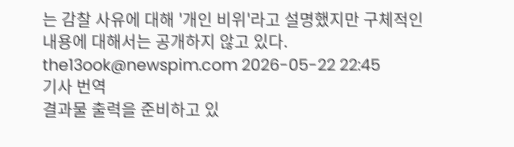는 감찰 사유에 대해 '개인 비위'라고 설명했지만 구체적인 내용에 대해서는 공개하지 않고 있다. the13ook@newspim.com 2026-05-22 22:45
기사 번역
결과물 출력을 준비하고 있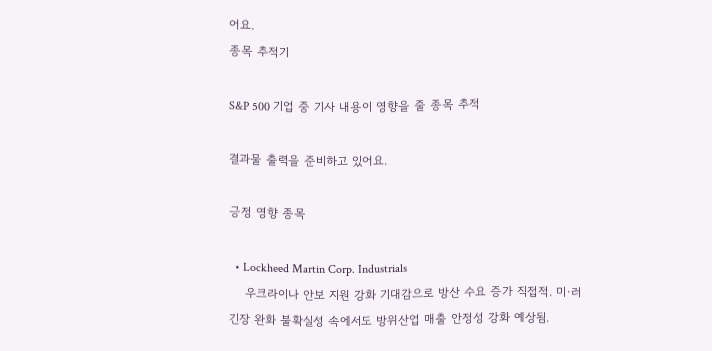어요.
종목 추적기

S&P 500 기업 중 기사 내용이 영향을 줄 종목 추적

결과물 출력을 준비하고 있어요.

긍정 영향 종목

  • Lockheed Martin Corp. Industrials
    우크라이나 안보 지원 강화 기대감으로 방산 수요 증가 직접적. 미·러 긴장 완화 불확실성 속에서도 방위산업 매출 안정성 강화 예상됨.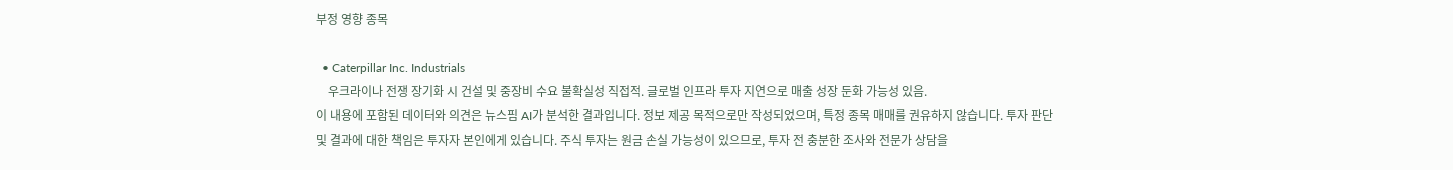부정 영향 종목

  • Caterpillar Inc. Industrials
    우크라이나 전쟁 장기화 시 건설 및 중장비 수요 불확실성 직접적. 글로벌 인프라 투자 지연으로 매출 성장 둔화 가능성 있음.
이 내용에 포함된 데이터와 의견은 뉴스핌 AI가 분석한 결과입니다. 정보 제공 목적으로만 작성되었으며, 특정 종목 매매를 권유하지 않습니다. 투자 판단 및 결과에 대한 책임은 투자자 본인에게 있습니다. 주식 투자는 원금 손실 가능성이 있으므로, 투자 전 충분한 조사와 전문가 상담을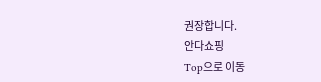권장합니다.
안다쇼핑
Top으로 이동